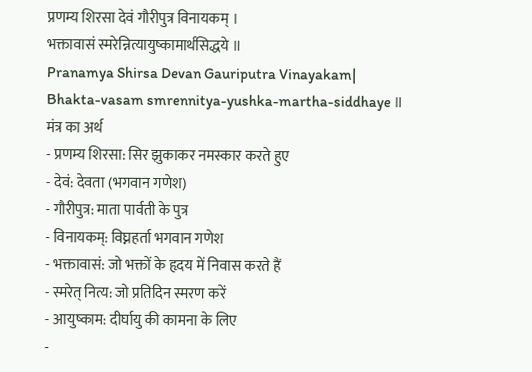प्रणम्य शिरसा देवं गौरीपुत्र विनायकम् ।
भक्तावासं स्मरेन्नित्यायुष्कामार्थसिद्धये ॥
Pranamya Shirsa Devan Gauriputra Vinayakam|
Bhakta-vasam smrennitya-yushka-martha-siddhaye ॥
मंत्र का अर्थ
- प्रणम्य शिरसा: सिर झुकाकर नमस्कार करते हुए
- देवं: देवता (भगवान गणेश)
- गौरीपुत्र: माता पार्वती के पुत्र
- विनायकम्: विघ्नहर्ता भगवान गणेश
- भक्तावासं: जो भक्तों के हृदय में निवास करते हैं
- स्मरेत् नित्य: जो प्रतिदिन स्मरण करें
- आयुष्काम: दीर्घायु की कामना के लिए
-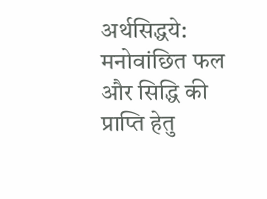अर्थसिद्धये: मनोवांछित फल और सिद्धि की प्राप्ति हेतु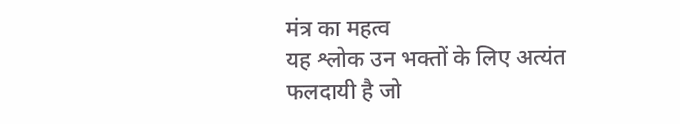मंत्र का महत्व
यह श्लोक उन भक्तों के लिए अत्यंत फलदायी है जो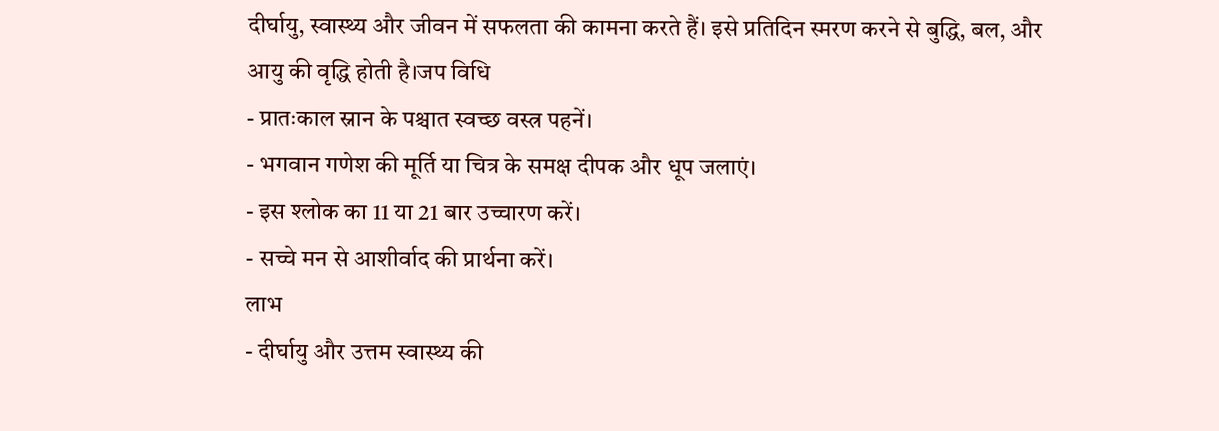दीर्घायु, स्वास्थ्य और जीवन में सफलता की कामना करते हैं। इसे प्रतिदिन स्मरण करने से बुद्धि, बल, और आयु की वृद्धि होती है।जप विधि
- प्रातःकाल स्नान के पश्चात स्वच्छ वस्त्र पहनें।
- भगवान गणेश की मूर्ति या चित्र के समक्ष दीपक और धूप जलाएं।
- इस श्लोक का 11 या 21 बार उच्चारण करें।
- सच्चे मन से आशीर्वाद की प्रार्थना करें।
लाभ
- दीर्घायु और उत्तम स्वास्थ्य की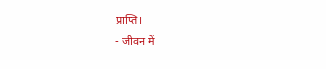प्राप्ति।
- जीवन में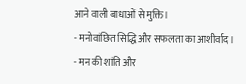आने वाली बाधाओं से मुक्ति।
- मनोवांछित सिद्धि और सफलता का आशीर्वाद।
- मन की शांति और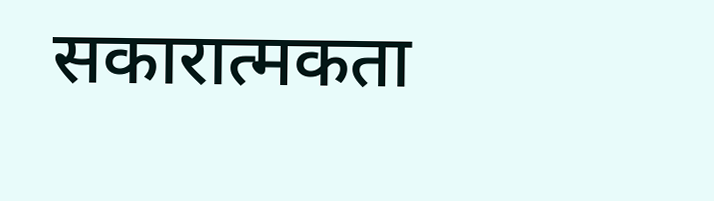सकारात्मकता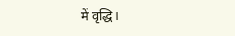में वृद्धि।